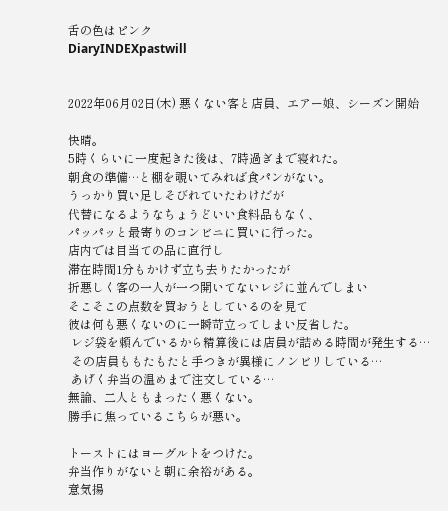舌の色はピンク
DiaryINDEXpastwill


2022年06月02日(木) 悪くない客と店員、エアー娘、シーズン開始

快晴。
5時くらいに一度起きた後は、7時過ぎまで寝れた。
朝食の準備…と棚を覗いてみれば食パンがない。
うっかり買い足しそびれていたわけだが
代替になるようなちょうどいい食料品もなく、
パッパッと最寄りのコンビニに買いに行った。
店内では目当ての品に直行し
滞在時間1分もかけず立ち去りたかったが
折悪しく客の一人が一つ開いてないレジに並んでしまい
そこそこの点数を買おうとしているのを見て
彼は何も悪くないのに一瞬苛立ってしまい反省した。
 レジ袋を頼んでいるから精算後には店員が詰める時間が発生する…
 その店員ももたもたと手つきが異様にノンビリしている…
 あげく弁当の温めまで注文している…
無論、二人ともまったく悪くない。
勝手に焦っているこちらが悪い。

トーストにはヨーグルトをつけた。
弁当作りがないと朝に余裕がある。
意気揚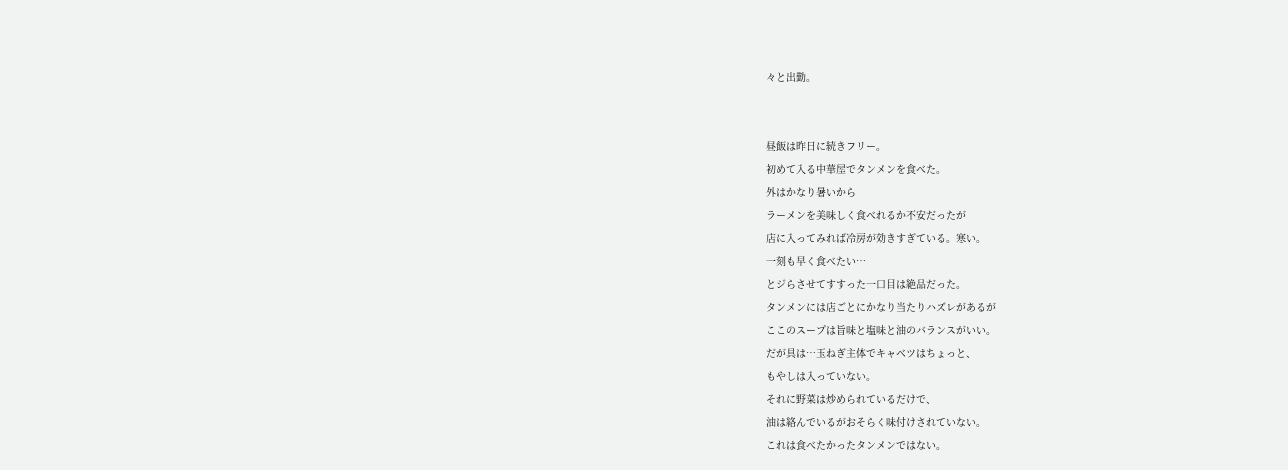々と出勤。


昼飯は昨日に続きフリー。
初めて入る中華屋でタンメンを食べた。
外はかなり暑いから
ラーメンを美味しく食べれるか不安だったが
店に入ってみれば冷房が効きすぎている。寒い。
一刻も早く食べたい…
とジらさせてすすった一口目は絶品だった。
タンメンには店ごとにかなり当たりハズレがあるが
ここのスープは旨味と塩味と油のバランスがいい。
だが具は…玉ねぎ主体でキャベツはちょっと、
もやしは入っていない。
それに野菜は炒められているだけで、
油は絡んでいるがおそらく味付けされていない。
これは食べたかったタンメンではない。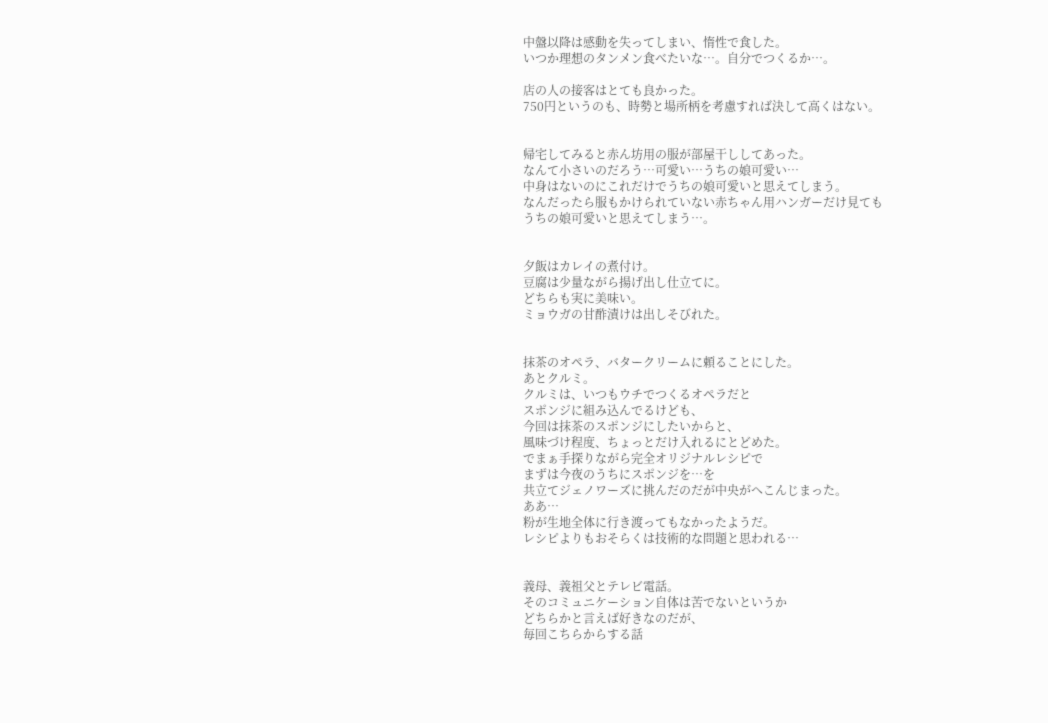中盤以降は感動を失ってしまい、惰性で食した。
いつか理想のタンメン食べたいな…。自分でつくるか…。

店の人の接客はとても良かった。
750円というのも、時勢と場所柄を考慮すれば決して高くはない。


帰宅してみると赤ん坊用の服が部屋干ししてあった。
なんて小さいのだろう…可愛い…うちの娘可愛い…
中身はないのにこれだけでうちの娘可愛いと思えてしまう。
なんだったら服もかけられていない赤ちゃん用ハンガーだけ見ても
うちの娘可愛いと思えてしまう…。


夕飯はカレイの煮付け。
豆腐は少量ながら揚げ出し仕立てに。
どちらも実に美味い。
ミョウガの甘酢漬けは出しそびれた。


抹茶のオペラ、バタークリームに頼ることにした。
あとクルミ。
クルミは、いつもウチでつくるオペラだと
スポンジに組み込んでるけども、
今回は抹茶のスポンジにしたいからと、
風味づけ程度、ちょっとだけ入れるにとどめた。
でまぁ手探りながら完全オリジナルレシピで
まずは今夜のうちにスポンジを…を
共立てジェノワーズに挑んだのだが中央がへこんじまった。
ああ…
粉が生地全体に行き渡ってもなかったようだ。
レシピよりもおそらくは技術的な問題と思われる…


義母、義祖父とテレビ電話。
そのコミュニケーション自体は苦でないというか
どちらかと言えば好きなのだが、
毎回こちらからする話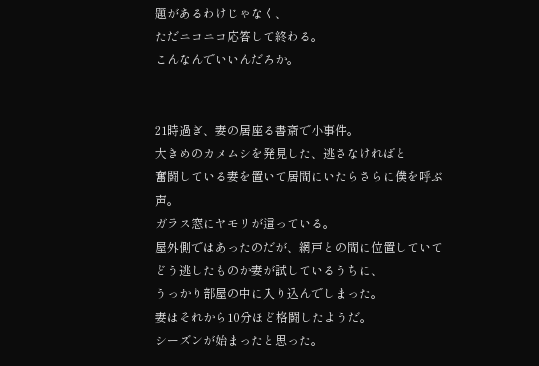題があるわけじゃなく、
ただニコニコ応答して終わる。
こんなんでいいんだろか。


21時過ぎ、妻の居座る書斎で小事件。
大きめのカメムシを発見した、逃さなければと
奮闘している妻を置いて居間にいたらさらに僕を呼ぶ声。
ガラス窓にヤモリが這っている。
屋外側ではあったのだが、網戸との間に位置していて
どう逃したものか妻が試しているうちに、
うっかり部屋の中に入り込んでしまった。
妻はそれから10分ほど格闘したようだ。
シーズンが始まったと思った。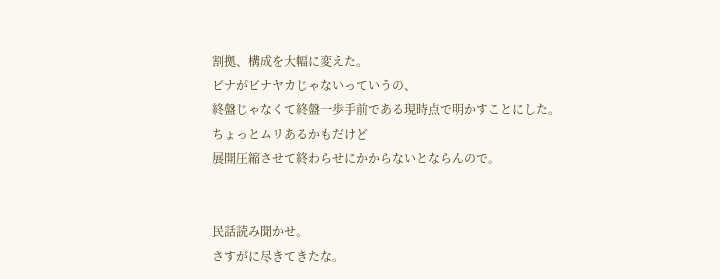割拠、構成を大幅に変えた。
ビナがビナヤカじゃないっていうの、
終盤じゃなくて終盤一歩手前である現時点で明かすことにした。
ちょっとムリあるかもだけど
展開圧縮させて終わらせにかからないとならんので。


民話読み聞かせ。
さすがに尽きてきたな。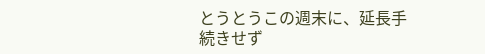とうとうこの週末に、延長手続きせず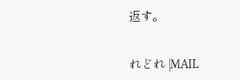返す。


れどれ |MAIL